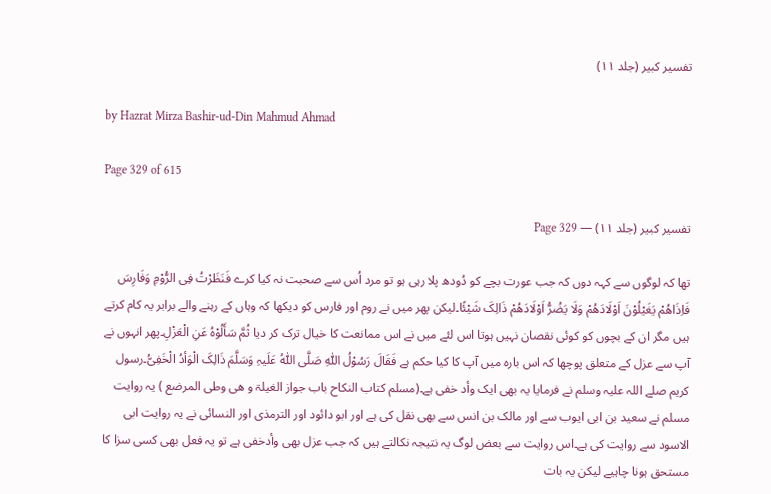تفسیر کبیر (جلد ۱۱)

by Hazrat Mirza Bashir-ud-Din Mahmud Ahmad

Page 329 of 615

تفسیر کبیر (جلد ۱۱) — Page 329

تھا کہ لوگوں سے کہہ دوں کہ جب عورت بچے کو دُودھ پلا رہی ہو تو مرد اُس سے صحبت نہ کیا کرے فَنَظَرْتُ فِی الرُّوْمِ وَفَارِسَ فَاِذَاھُمْ یَغَیْلُوْنَ اَوْلَادَھُمْ وَلَا یَضُرُّ اَوْلَادَھُمْ ذَالِکَ شَیْئًا۔لیکن پھر میں نے روم اور فارس کو دیکھا کہ وہاں کے رہنے والے برابر یہ کام کرتے ہیں مگر ان کے بچوں کو کوئی نقصان نہیں ہوتا اس لئے میں نے اس ممانعت کا خیال ترک کر دیا ثُمَّ سَأَلُوْہُ عَنِ الْعَزْلِ۔پھر انہوں نے آپ سے عزل کے متعلق پوچھا کہ اس بارہ میں آپ کا کیا حکم ہے فَقَالَ رَسُوْلُ اللّٰہِ صَلَّی اللّٰہُ عَلَیہِ وَسَلَّمَ ذَالِکَ الْوَأدُ الْخَفِیُّ۔رسول کریم صلے اللہ علیہ وسلم نے فرمایا یہ بھی ایک وأد خفی ہے۔(مسلم کتاب النکاح باب جواز الغیلۃ و ھی وطی المرضع ) یہ روایت مسلم نے سعید بن ابی ایوب سے اور مالک بن انس سے بھی نقل کی ہے اور ابو دائود اور الترمذی اور النسائی نے یہ روایت ابی الاسود سے روایت کی ہے۔اس روایت سے بعض لوگ یہ نتیجہ نکالتے ہیں کہ جب عزل بھی وأدخفی ہے تو یہ فعل بھی کسی سزا کا مستحق ہونا چاہیے لیکن یہ بات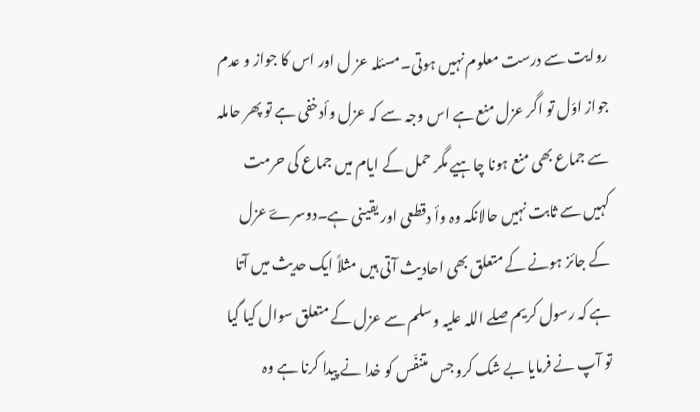روایت سے درست معلوم نہیں ہوتی۔مسئلہ عز ل اور اس کا جواز و عدم جواز اوّل تو اگر عزل منع ہے اس وجہ سے کہ عزل وأدخفی ہے تو پھر حاملہ سے جماع بھی منع ہونا چاہیے مگر حمل کے ایام میں جماع کی حرمت کہیں سے ثابت نہیں حالانکہ وہ وأ دقطعی اور یقینی ہے۔دوسرےؔ عزل کے جائز ہونے کے متعلق بھی احادیث آتی ہیں مثلاً ایک حدیث میں آتا ہے کہ رسول کریم صلے اللہ علیہ وسلم سے عزل کے متعلق سوال کیا گیا تو آپ نے فرمایا بے شک کرو جس متنفّس کو خدا نے پیدا کرنا ہے وہ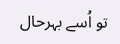تو اُسے بہرحال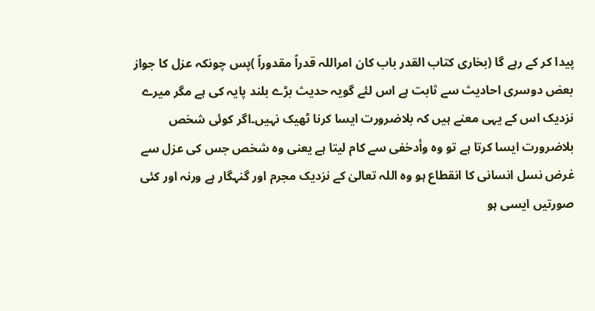پیدا کر کے رہے گا (بخاری کتاب القدر باب کان امراللہ قدراً مقدوراً )پس چونکہ عزل کا جواز بعض دوسری احادیث سے ثابت ہے اس لئے گویہ حدیث بڑے بلند پایہ کی ہے مگر میرے نزدیک اس کے یہی معنے ہیں کہ بلاضرورت ایسا کرنا ٹھیک نہیں۔اگر کوئی شخص بلاضرورت ایسا کرتا ہے تو وہ وأدخفی سے کام لیتا ہے یعنی وہ شخص جس کی عزل سے غرض نسل انسانی کا انقطاع ہو وہ اللہ تعالیٰ کے نزدیک مجرم اور گنہگار ہے ورنہ اور کئی صورتیں ایسی ہو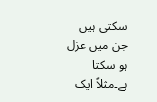سکتی ہیں جن میں عزل ہو سکتا ہے۔مثلاً ایک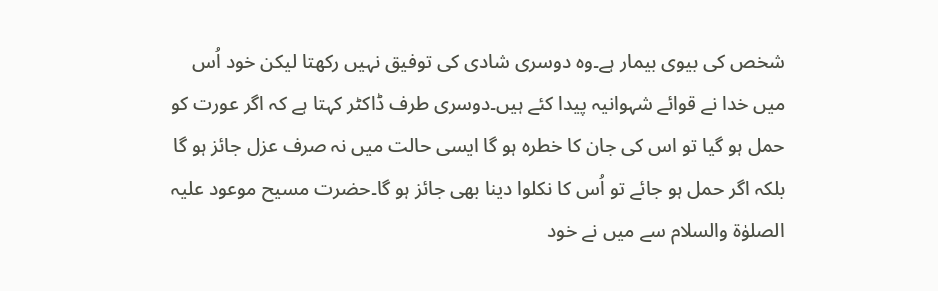شخص کی بیوی بیمار ہے۔وہ دوسری شادی کی توفیق نہیں رکھتا لیکن خود اُس میں خدا نے قوائے شہوانیہ پیدا کئے ہیں۔دوسری طرف ڈاکٹر کہتا ہے کہ اگر عورت کو حمل ہو گیا تو اس کی جان کا خطرہ ہو گا ایسی حالت میں نہ صرف عزل جائز ہو گا بلکہ اگر حمل ہو جائے تو اُس کا نکلوا دینا بھی جائز ہو گا۔حضرت مسیح موعود علیہ الصلوٰۃ والسلام سے میں نے خود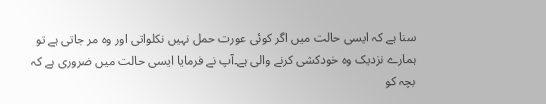سنا ہے کہ ایسی حالت میں اگر کوئی عورت حمل نہیں نکلواتی اور وہ مر جاتی ہے تو ہمارے نزدیک وہ خودکشی کرنے والی ہے۔آپ نے فرمایا ایسی حالت میں ضروری ہے کہ بچہ کو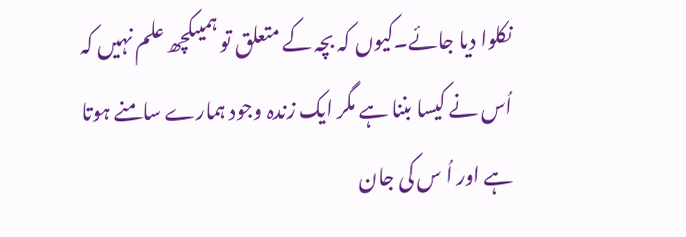نکلوا دیا جائے۔کیوں کہ بچہ کے متعلق تو ہمیںکچھ علم نہیں کہ اُس نے کیسا بننا ہے مگر ایک زندہ وجود ہمارے سامنے ہوتا ہے اور اُ س کی جان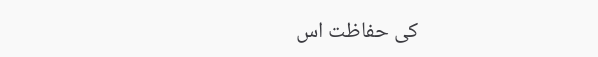کی حفاظت اس